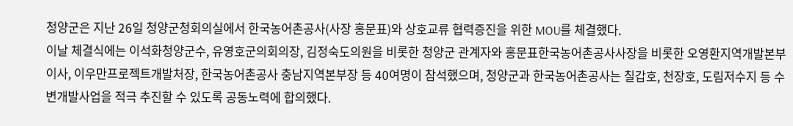청양군은 지난 26일 청양군청회의실에서 한국농어촌공사(사장 홍문표)와 상호교류 협력증진을 위한 MOU를 체결했다.
이날 체결식에는 이석화청양군수, 유영호군의회의장, 김정숙도의원을 비롯한 청양군 관계자와 홍문표한국농어촌공사사장을 비롯한 오영환지역개발본부이사, 이우만프로젝트개발처장, 한국농어촌공사 충남지역본부장 등 40여명이 참석했으며, 청양군과 한국농어촌공사는 칠갑호, 천장호, 도림저수지 등 수변개발사업을 적극 추진할 수 있도록 공동노력에 합의했다.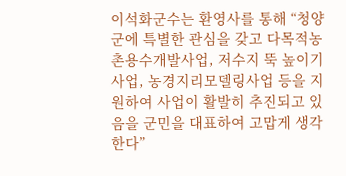이석화군수는 환영사를 통해 “청양군에 특별한 관심을 갖고 다목적농촌용수개발사업, 저수지 뚝 높이기사업, 농경지리모델링사업 등을 지원하여 사업이 활발히 추진되고 있음을 군민을 대표하여 고맙게 생각한다”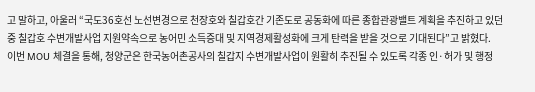고 말하고, 아울러 “국도36호선 노선변경으로 천장호와 칠갑호간 기존도로 공동화에 따른 종합관광밸트 계획을 추진하고 있던 중 칠갑호 수변개발사업 지원약속으로 농어민 소득증대 및 지역경제활성화에 크게 탄력을 받을 것으로 기대된다”고 밝혔다.
이번 MOU 체결을 통해, 청양군은 한국농어촌공사의 칠갑지 수변개발사업이 원활히 추진될 수 있도록 각종 인·허가 및 행정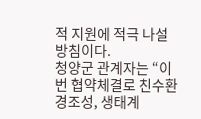적 지원에 적극 나설 방침이다.
청양군 관계자는 “이번 협약체결로 친수환경조성, 생태계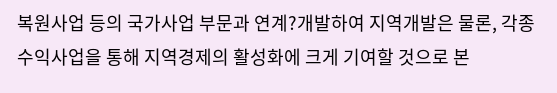복원사업 등의 국가사업 부문과 연계?개발하여 지역개발은 물론, 각종 수익사업을 통해 지역경제의 활성화에 크게 기여할 것으로 본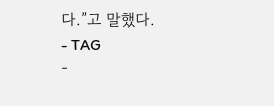다.”고 말했다.
- TAG
-